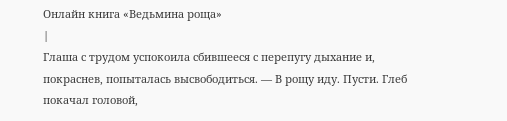Онлайн книга «Ведьмина роща»
|
Глаша с трудом успокоила сбившееся с перепугу дыхание и, покраснев, попыталась высвободиться. — В рощу иду. Пусти. Глеб покачал головой,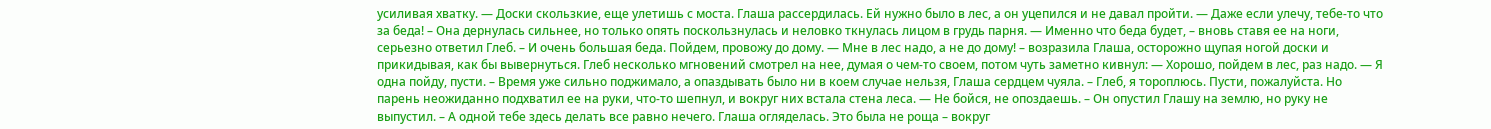усиливая хватку. — Доски скользкие, еще улетишь с моста. Глаша рассердилась. Ей нужно было в лес, а он уцепился и не давал пройти. — Даже если улечу, тебе-то что за беда! – Она дернулась сильнее, но только опять поскользнулась и неловко ткнулась лицом в грудь парня. — Именно что беда будет, – вновь ставя ее на ноги, серьезно ответил Глеб. – И очень большая беда. Пойдем, провожу до дому. — Мне в лес надо, а не до дому! – возразила Глаша, осторожно щупая ногой доски и прикидывая, как бы вывернуться. Глеб несколько мгновений смотрел на нее, думая о чем-то своем, потом чуть заметно кивнул: — Хорошо, пойдем в лес, раз надо. — Я одна пойду, пусти. – Время уже сильно поджимало, а опаздывать было ни в коем случае нельзя, Глаша сердцем чуяла. – Глеб, я тороплюсь. Пусти, пожалуйста. Но парень неожиданно подхватил ее на руки, что-то шепнул, и вокруг них встала стена леса. — Не бойся, не опоздаешь. – Он опустил Глашу на землю, но руку не выпустил. – А одной тебе здесь делать все равно нечего. Глаша огляделась. Это была не роща – вокруг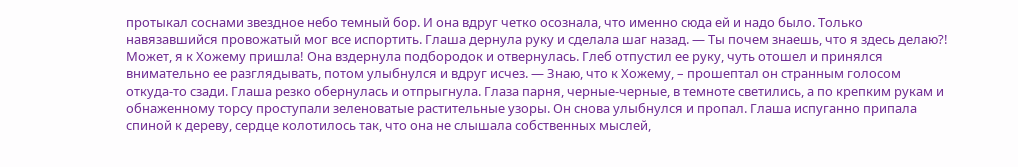протыкал соснами звездное небо темный бор. И она вдруг четко осознала, что именно сюда ей и надо было. Только навязавшийся провожатый мог все испортить. Глаша дернула руку и сделала шаг назад. — Ты почем знаешь, что я здесь делаю?! Может, я к Хожему пришла! Она вздернула подбородок и отвернулась. Глеб отпустил ее руку, чуть отошел и принялся внимательно ее разглядывать, потом улыбнулся и вдруг исчез. — Знаю, что к Хожему, – прошептал он странным голосом откуда-то сзади. Глаша резко обернулась и отпрыгнула. Глаза парня, черные-черные, в темноте светились, а по крепким рукам и обнаженному торсу проступали зеленоватые растительные узоры. Он снова улыбнулся и пропал. Глаша испуганно припала спиной к дереву, сердце колотилось так, что она не слышала собственных мыслей,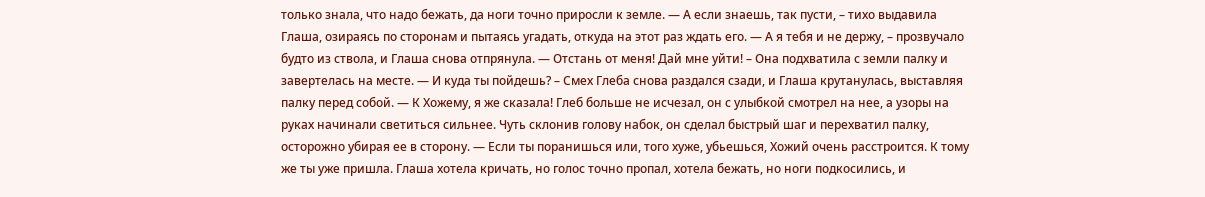только знала, что надо бежать, да ноги точно приросли к земле. — А если знаешь, так пусти, – тихо выдавила Глаша, озираясь по сторонам и пытаясь угадать, откуда на этот раз ждать его. — А я тебя и не держу, – прозвучало будто из ствола, и Глаша снова отпрянула. — Отстань от меня! Дай мне уйти! – Она подхватила с земли палку и завертелась на месте. — И куда ты пойдешь? – Смех Глеба снова раздался сзади, и Глаша крутанулась, выставляя палку перед собой. — К Хожему, я же сказала! Глеб больше не исчезал, он с улыбкой смотрел на нее, а узоры на руках начинали светиться сильнее. Чуть склонив голову набок, он сделал быстрый шаг и перехватил палку, осторожно убирая ее в сторону. — Если ты поранишься или, того хуже, убьешься, Хожий очень расстроится. К тому же ты уже пришла. Глаша хотела кричать, но голос точно пропал, хотела бежать, но ноги подкосились, и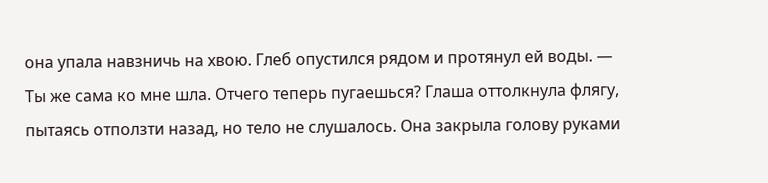она упала навзничь на хвою. Глеб опустился рядом и протянул ей воды. — Ты же сама ко мне шла. Отчего теперь пугаешься? Глаша оттолкнула флягу, пытаясь отползти назад, но тело не слушалось. Она закрыла голову руками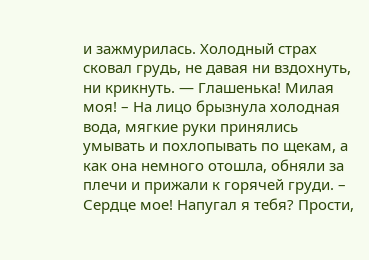и зажмурилась. Холодный страх сковал грудь, не давая ни вздохнуть, ни крикнуть. — Глашенька! Милая моя! – На лицо брызнула холодная вода, мягкие руки принялись умывать и похлопывать по щекам, а как она немного отошла, обняли за плечи и прижали к горячей груди. – Сердце мое! Напугал я тебя? Прости,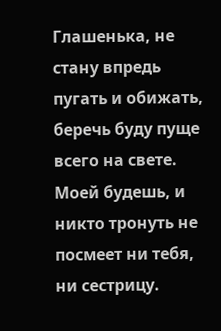Глашенька, не стану впредь пугать и обижать, беречь буду пуще всего на свете. Моей будешь, и никто тронуть не посмеет ни тебя, ни сестрицу.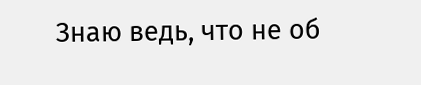Знаю ведь, что не об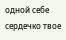одной себе сердечко твое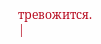тревожится. |